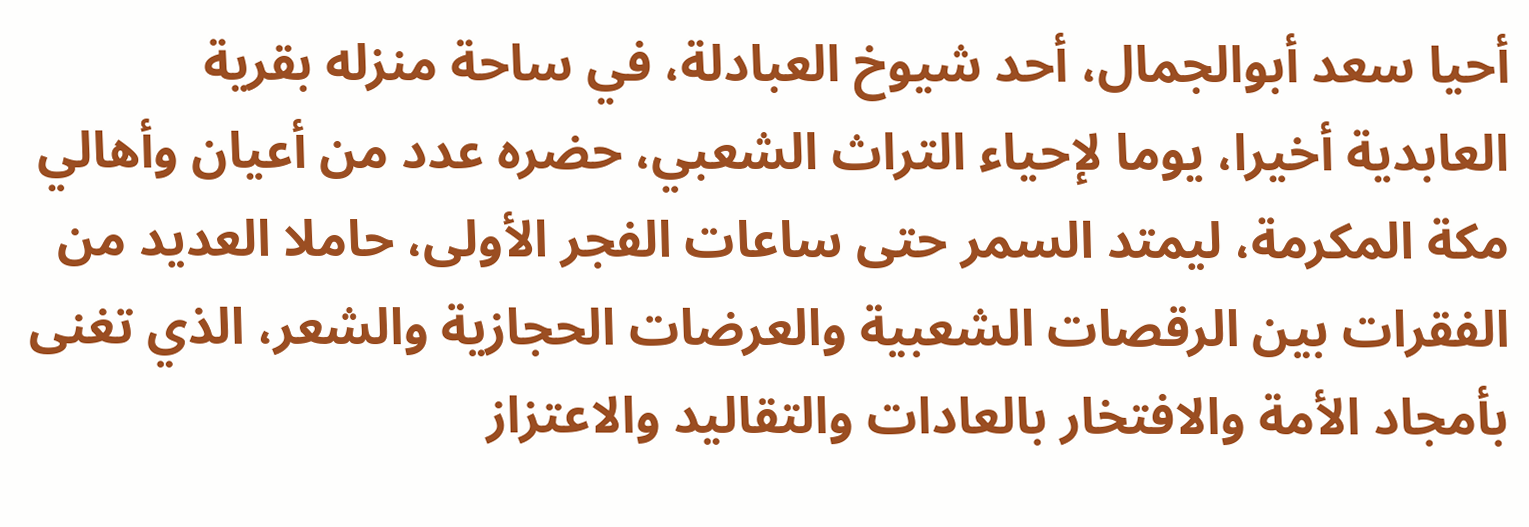أحيا سعد أبوالجمال، أحد شيوخ العبادلة، في ساحة منزله بقرية العابدية أخيرا، يوما لإحياء التراث الشعبي، حضره عدد من أعيان وأهالي مكة المكرمة، ليمتد السمر حتى ساعات الفجر الأولى، حاملا العديد من الفقرات بين الرقصات الشعبية والعرضات الحجازية والشعر، الذي تغنى بأمجاد الأمة والافتخار بالعادات والتقاليد والاعتزاز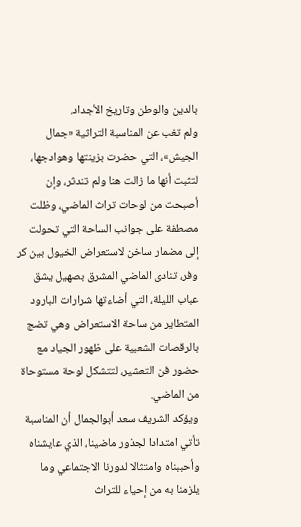بالدين والوطن وتاريخ الأجداد.
ولم تغب عن المناسبة التراثية «جمال الجيش»، التي حضرت بزينتها وهوادجها، لتثبت أنها ما زالت هنا ولم تندثر، وإن أصبحت من لوحات تراث الماضي، وظلت مصطفة على جوانب الساحة التي تحولت إلى مضمار ساخن لاستعراض الخيول بين كر وفر، تنادى الماضي المشرق بصهيل يشق عباب الليلة، التي أضاءتها شرارات البارود المتطاير من ساحة الاستعراض وهي تضج بالرقصات الشعبية على ظهور الجياد مع حضور فن التعشير، لتتشكل لوحة مستوحاة من الماضي.
ويؤكد الشريف سعد أبوالجمال أن المناسبة تأتي امتدادا لجذور ماضينا، الذي عايشناه وأحببناه وامتثالا لدورنا الاجتماعي وما يلزمنا به من إحياء للتراث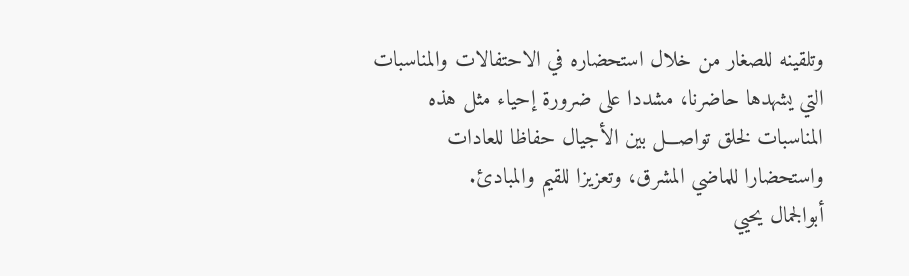وتلقينه للصغار من خلال استحضاره في الاحتفالات والمناسبات التي يشهدها حاضرنا، مشددا على ضرورة إحياء مثل هذه المناسبات لخلق تواصـــل بين الأجيال حفاظا للعادات واستحضارا للماضي المشرق، وتعزيزا للقيم والمبادئ.
أبوالجمال يحيي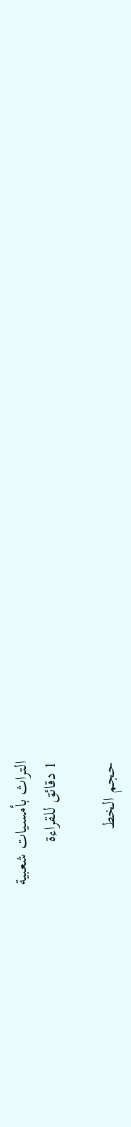التراث بأمسيات شعبية
1 دقائق للقراءة

حجم الخط